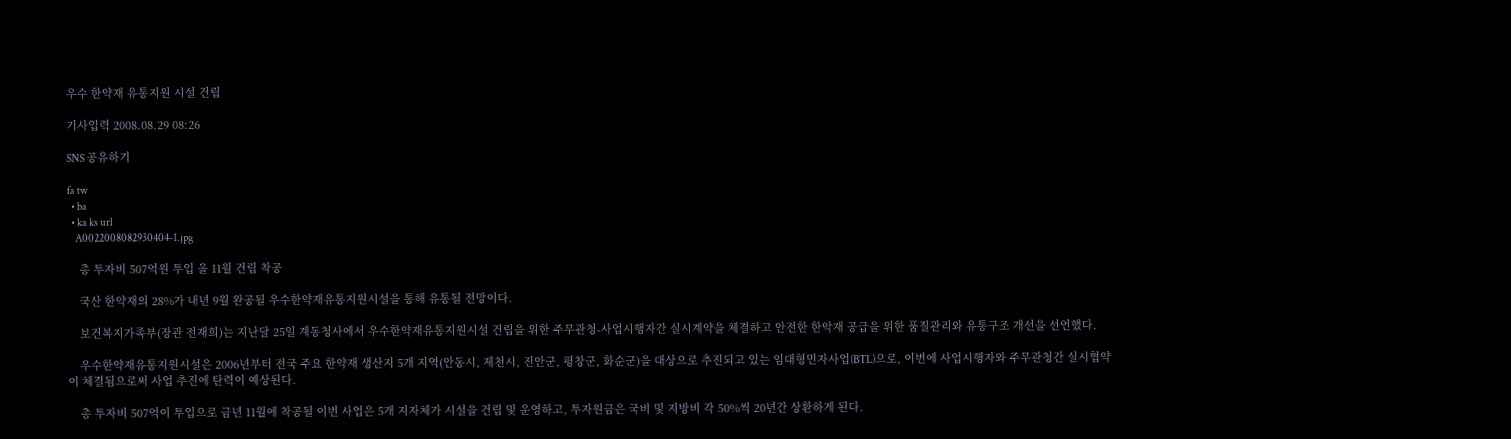우수 한약재 유통지원 시설 건립

기사입력 2008.08.29 08:26

SNS 공유하기

fa tw
  • ba
  • ka ks url
    A0022008082930404-1.jpg

    총 투자비 507억원 투입 올 11월 건립 착공

    국산 한약재의 28%가 내년 9월 완공될 우수한약재유통지원시설을 통해 유통될 전망이다.

    보건복지가족부(장관 전재희)는 지난달 25일 계동청사에서 우수한약재유통지원시설 건립을 위한 주무관청-사업시행자간 실시계약을 체결하고 안전한 한악재 공급을 위한 품질관리와 유통구조 개선을 선언했다.

    우수한약재유통지원시설은 2006년부터 전국 주요 한약재 생산지 5개 지역(안동시, 제천시, 진안군, 평창군, 화순군)을 대상으로 추진되고 있는 임대형민자사업(BTL)으로, 이번에 사업시행자와 주무관청간 실시협약이 체결됨으로써 사업 추진에 탄력이 예상된다.

    총 투자비 507억이 투입으로 금년 11월에 착공될 이번 사업은 5개 지자체가 시설을 건립 및 운영하고, 투자원금은 국비 및 지방비 각 50%씩 20년간 상환하게 된다.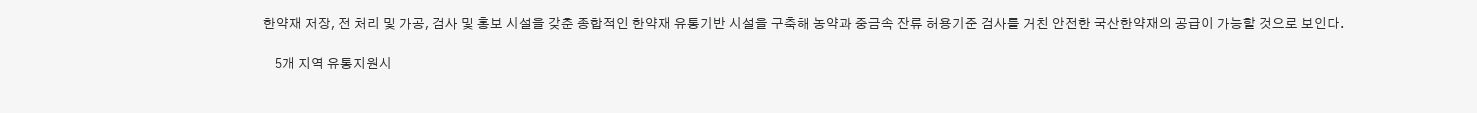한약재 저장, 전 처리 및 가공, 검사 및 홍보 시설을 갖춘 종합적인 한약재 유통기반 시설을 구축해 농약과 중금속 잔류 허용기준 검사를 거친 안전한 국산한약재의 공급이 가능할 것으로 보인다.

    5개 지역 유통지원시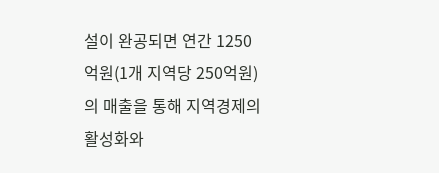설이 완공되면 연간 1250억원(1개 지역당 250억원)의 매출을 통해 지역경제의 활성화와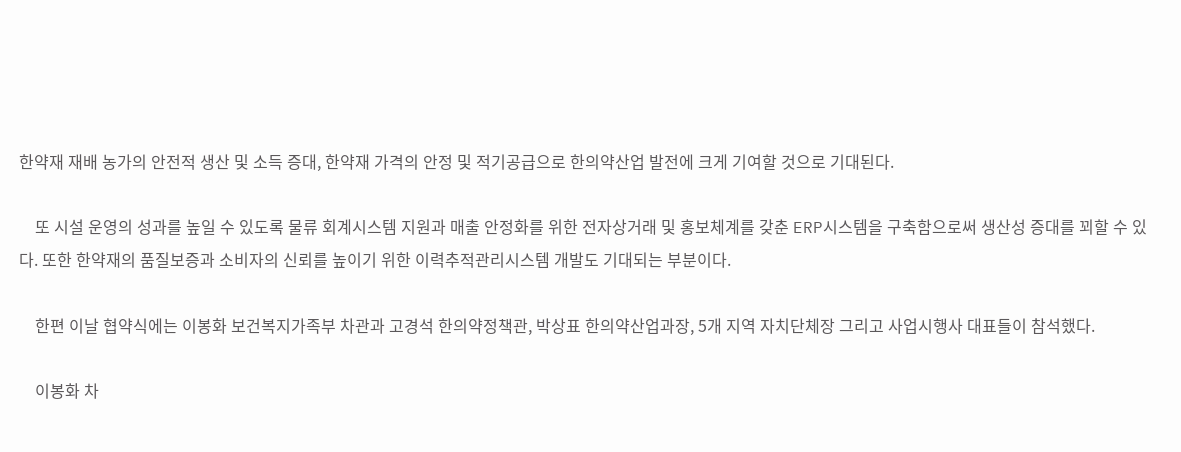한약재 재배 농가의 안전적 생산 및 소득 증대, 한약재 가격의 안정 및 적기공급으로 한의약산업 발전에 크게 기여할 것으로 기대된다.

    또 시설 운영의 성과를 높일 수 있도록 물류 회계시스템 지원과 매출 안정화를 위한 전자상거래 및 홍보체계를 갖춘 ERP시스템을 구축함으로써 생산성 증대를 꾀할 수 있다. 또한 한약재의 품질보증과 소비자의 신뢰를 높이기 위한 이력추적관리시스템 개발도 기대되는 부분이다.

    한편 이날 협약식에는 이봉화 보건복지가족부 차관과 고경석 한의약정책관, 박상표 한의약산업과장, 5개 지역 자치단체장 그리고 사업시행사 대표들이 참석했다.

    이봉화 차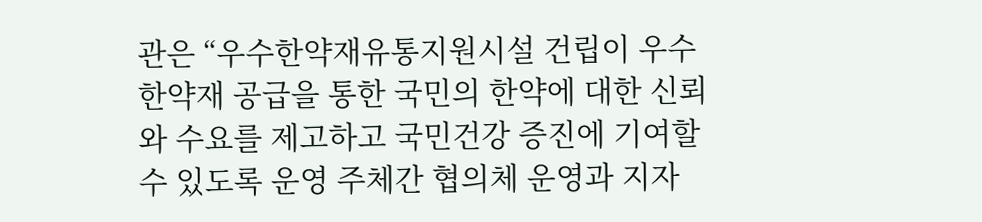관은 “우수한약재유통지원시설 건립이 우수한약재 공급을 통한 국민의 한약에 대한 신뢰와 수요를 제고하고 국민건강 증진에 기여할 수 있도록 운영 주체간 협의체 운영과 지자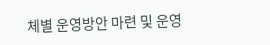체별 운영방안 마련 및 운영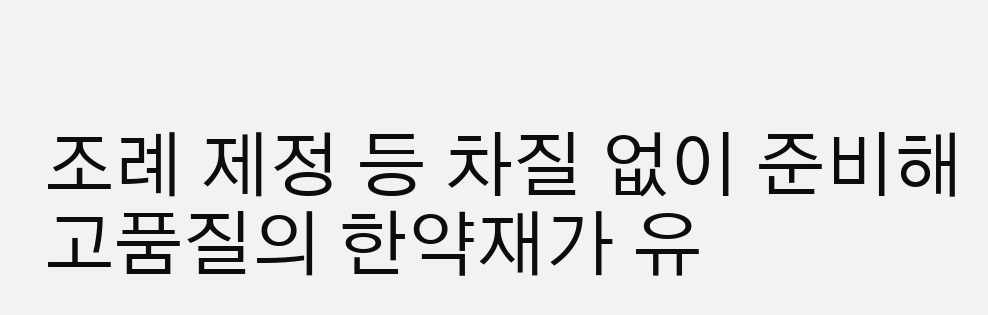조례 제정 등 차질 없이 준비해 고품질의 한약재가 유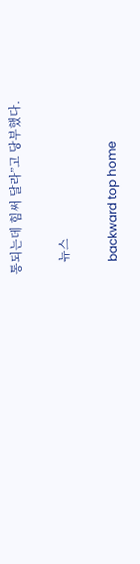통되는데 힘써 달라”고 당부했다.

    뉴스

    backward top home